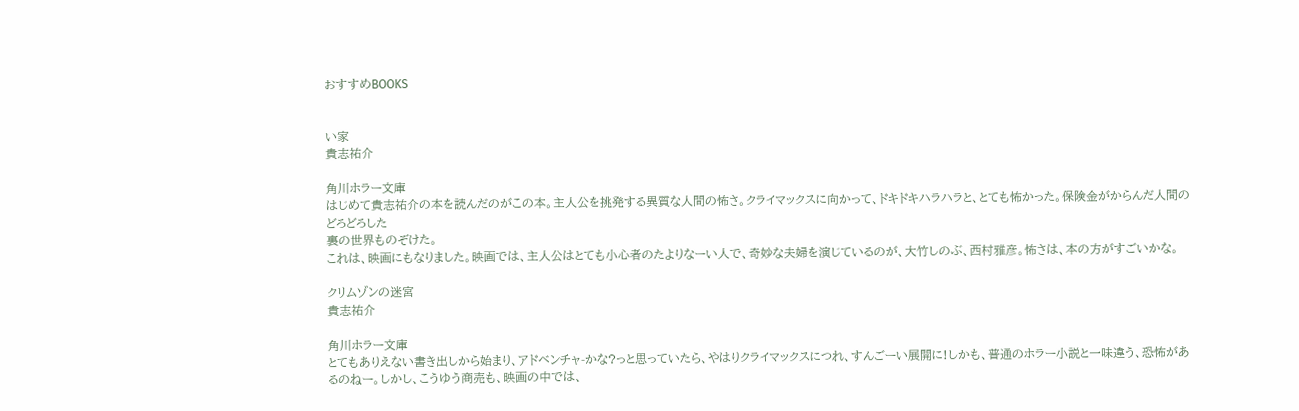おすすめBOOKS


い家
貴志祐介

角川ホラー文庫
はじめて貴志祐介の本を読んだのがこの本。主人公を挑発する異質な人間の怖さ。クライマックスに向かって、ドキドキハラハラと、とても怖かった。保険金がからんだ人間のどろどろした
裏の世界ものぞけた。
これは、映画にもなりました。映画では、主人公はとても小心者のたよりなーい人で、奇妙な夫婦を演じているのが、大竹しのぶ、西村雅彦。怖さは、本の方がすごいかな。

クリムゾンの迷宮
貴志祐介

角川ホラー文庫
とてもありえない書き出しから始まり、アドベンチャ-かな?っと思っていたら、やはりクライマックスにつれ、すんごーい展開に!しかも、普通のホラー小説と一味違う、恐怖があるのねー。しかし、こうゆう商売も、映画の中では、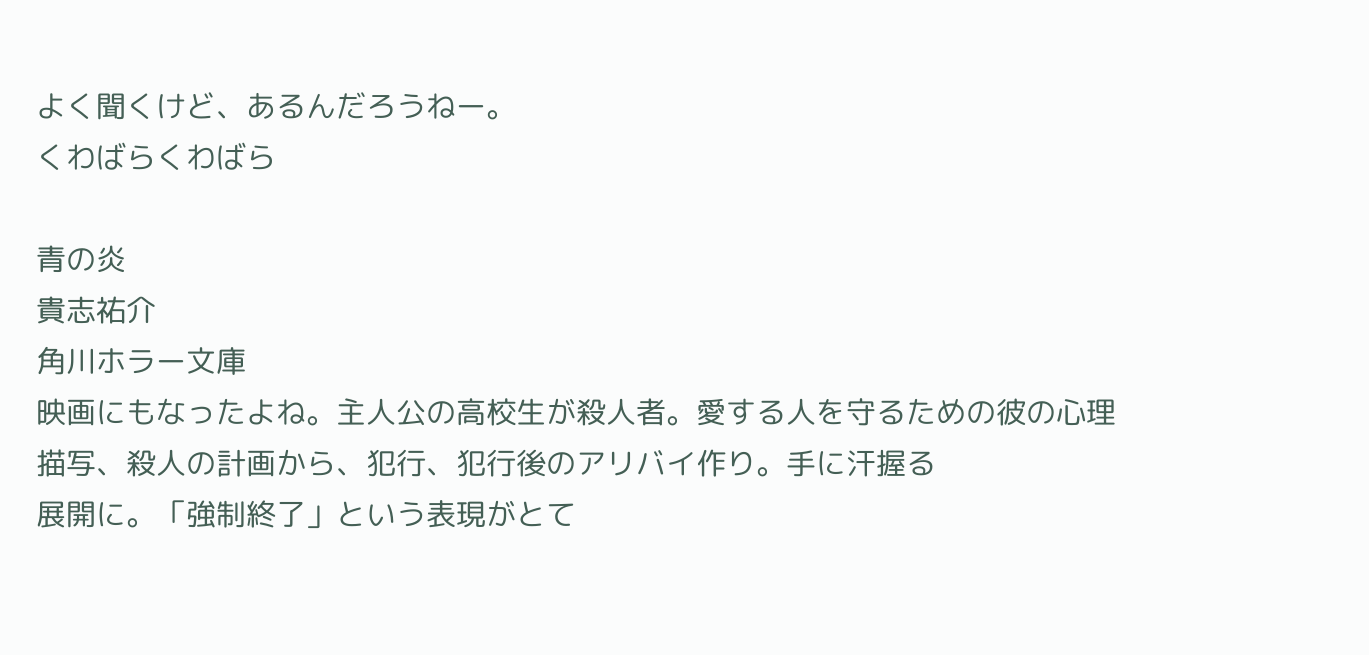よく聞くけど、あるんだろうねー。
くわばらくわばら

青の炎
貴志祐介
角川ホラー文庫
映画にもなったよね。主人公の高校生が殺人者。愛する人を守るための彼の心理描写、殺人の計画から、犯行、犯行後のアリバイ作り。手に汗握る
展開に。「強制終了」という表現がとて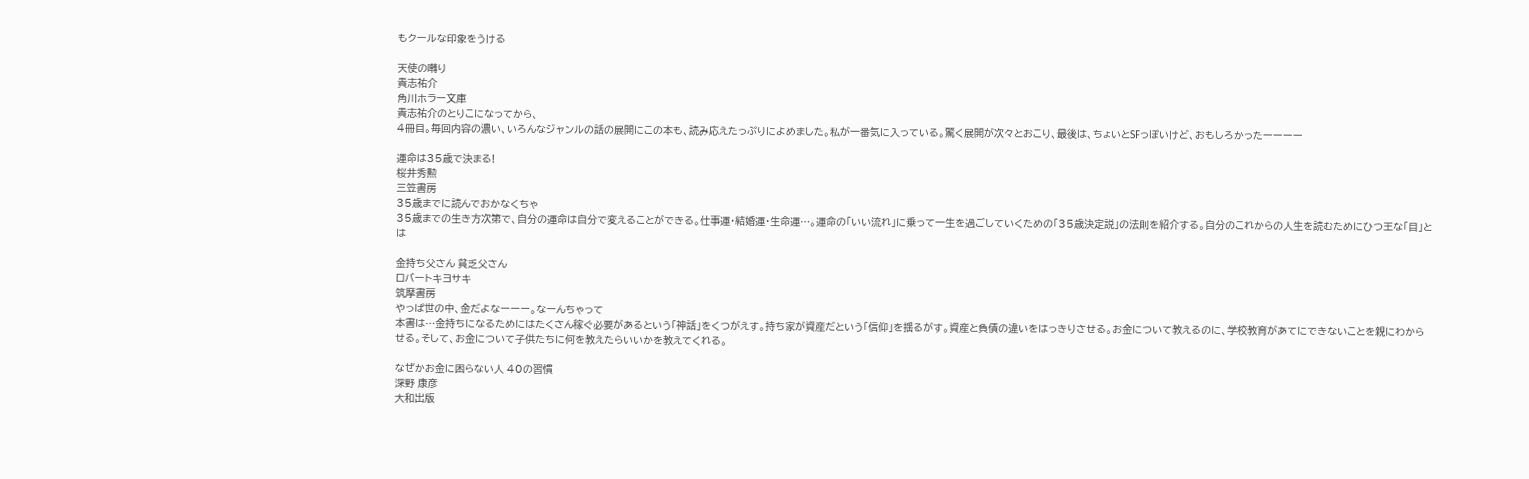もクールな印象をうける

天使の囀り
貴志祐介
角川ホラー文庫
貴志祐介のとりこになってから、
4冊目。毎回内容の濃い、いろんなジャンルの話の展開にこの本も、読み応えたっぷりによめました。私が一番気に入っている。驚く展開が次々とおこり、最後は、ちょいとSFっぽいけど、おもしろかったーーーー

運命は35歳で決まる!
桜井秀勲
三笠書房
35歳までに読んでおかなくちゃ
35歳までの生き方次第で、自分の運命は自分で変えることができる。仕事運・結婚運・生命運…。運命の「いい流れ」に乗って一生を過ごしていくための「35歳決定説」の法則を紹介する。自分のこれからの人生を読むためにひつ王な「目」とは

金持ち父さん 貧乏父さん
ロバートキヨサキ
筑摩書房
やっぱ世の中、金だよなーーー。なーんちゃって
本書は…金持ちになるためにはたくさん稼ぐ必要があるという「神話」をくつがえす。持ち家が資産だという「信仰」を揺るがす。資産と負債の違いをはっきりさせる。お金について教えるのに、学校教育があてにできないことを親にわからせる。そして、お金について子供たちに何を教えたらいいかを教えてくれる。

なぜかお金に困らない人 40の習慣
深野 康彦
大和出版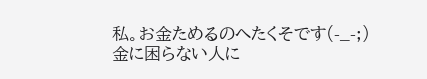私。お金ためるのへたくそです(-_-;)
金に困らない人に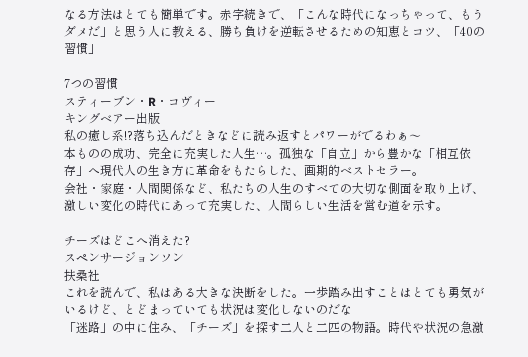なる方法はとても簡単です。赤字続きで、「こんな時代になっちゃって、もうダメだ」と思う人に教える、勝ち負けを逆転させるための知恵とコツ、「40の習慣」

7つの習慣
スティーブン・R・コヴィー
キングベアー出版
私の癒し系!?落ち込んだときなどに読み返すとパワーがでるわぁ〜
本ものの成功、完全に充実した人生…。孤独な「自立」から豊かな「相互依存」へ現代人の生き方に革命をもたらした、画期的ベストセラー。
会社・家庭・人間関係など、私たちの人生のすべての大切な側面を取り上げ、激しい変化の時代にあって充実した、人間らしい生活を営む道を示す。

チーズはどこへ消えた?
スペンサージョンソン
扶桑社
これを読んで、私はある大きな決断をした。一歩踏み出すことはとても勇気がいるけど、とどまっていても状況は変化しないのだな
「迷路」の中に住み、「チーズ」を探す二人と二匹の物語。時代や状況の急激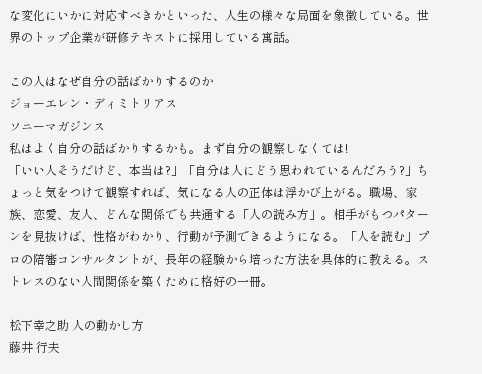な変化にいかに対応すべきかといった、人生の様々な局面を象徴している。世界のトップ企業が研修テキストに採用している寓話。

この人はなぜ自分の話ばかりするのか
ジョーエレン・ディミトリアス
ソニーマガジンス
私はよく自分の話ばかりするかも。まず自分の観察しなくては!
「いい人そうだけど、本当は?」「自分は人にどう思われているんだろう?」ちょっと気をつけて観察すれば、気になる人の正体は浮かび上がる。職場、家族、恋愛、友人、どんな関係でも共通する「人の読み方」。相手がもつパターンを見抜けば、性格がわかり、行動が予測できるようになる。「人を読む」プロの陪審コンサルタントが、長年の経験から培った方法を具体的に教える。ストレスのない人間関係を築くために格好の一冊。

松下幸之助 人の動かし方
藤井 行夫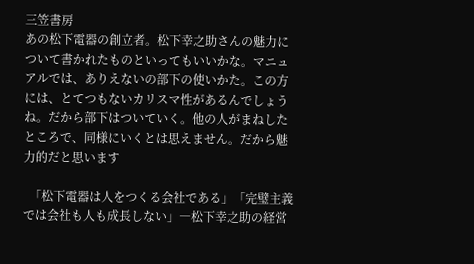三笠書房
あの松下電器の創立者。松下幸之助さんの魅力について書かれたものといってもいいかな。マニュアルでは、ありえないの部下の使いかた。この方には、とてつもないカリスマ性があるんでしょうね。だから部下はついていく。他の人がまねしたところで、同様にいくとは思えません。だから魅力的だと思います

  「松下電器は人をつくる会社である」「完璧主義では会社も人も成長しない」―松下幸之助の経営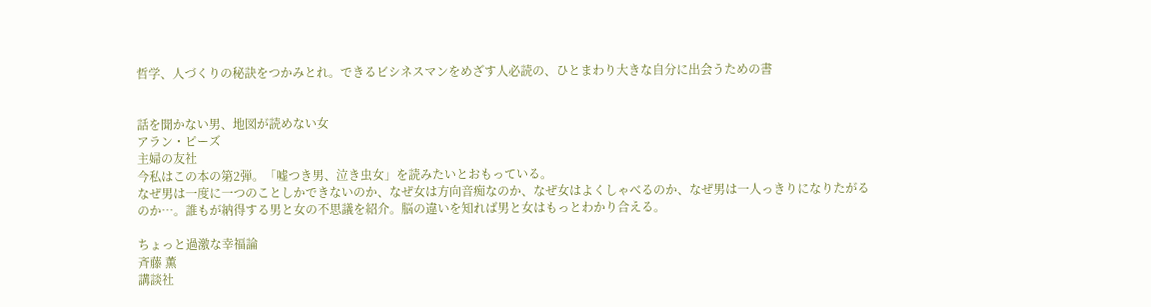哲学、人づくりの秘訣をつかみとれ。できるビシネスマンをめざす人必読の、ひとまわり大きな自分に出会うための書


話を聞かない男、地図が読めない女
アラン・ピーズ
主婦の友社
今私はこの本の第2弾。「嘘つき男、泣き虫女」を読みたいとおもっている。
なぜ男は一度に一つのことしかできないのか、なぜ女は方向音痴なのか、なぜ女はよくしゃべるのか、なぜ男は一人っきりになりたがるのか…。誰もが納得する男と女の不思議を紹介。脳の違いを知れば男と女はもっとわかり合える。

ちょっと過激な幸福論
斉藤 薫
講談社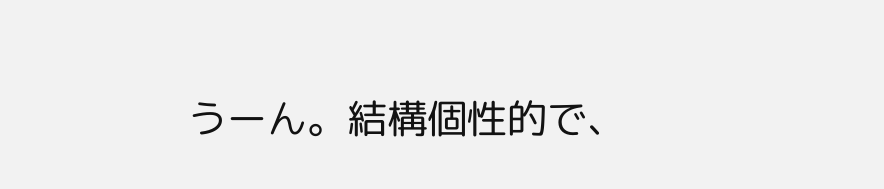うーん。結構個性的で、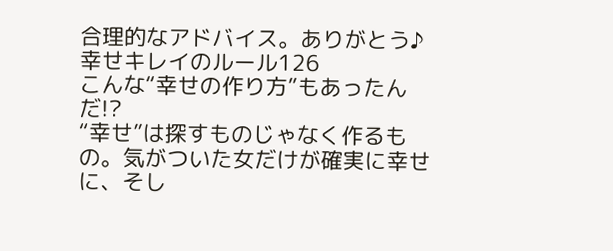合理的なアドバイス。ありがとう♪
幸せキレイのルール126
こんな“幸せの作り方”もあったんだ!?
“幸せ”は探すものじゃなく作るもの。気がついた女だけが確実に幸せに、そし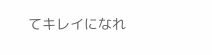てキレイになれ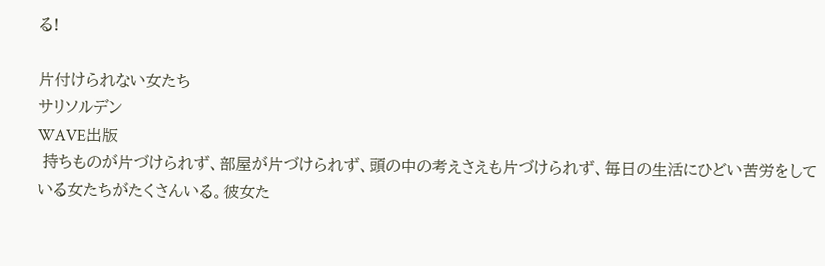る!

片付けられない女たち
サリソルデン
WAVE出版
 持ちものが片づけられず、部屋が片づけられず、頭の中の考えさえも片づけられず、毎日の生活にひどい苦労をしている女たちがたくさんいる。彼女た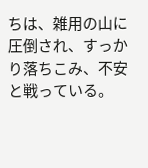ちは、雑用の山に圧倒され、すっかり落ちこみ、不安と戦っている。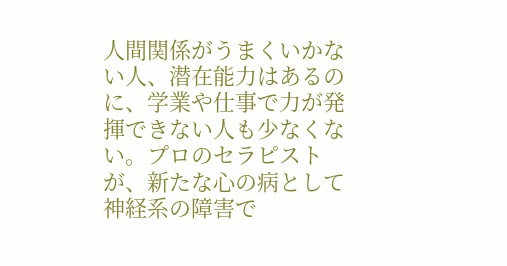人間関係がうまくいかない人、潜在能力はあるのに、学業や仕事で力が発揮できない人も少なくない。プロのセラピストが、新たな心の病として神経系の障害で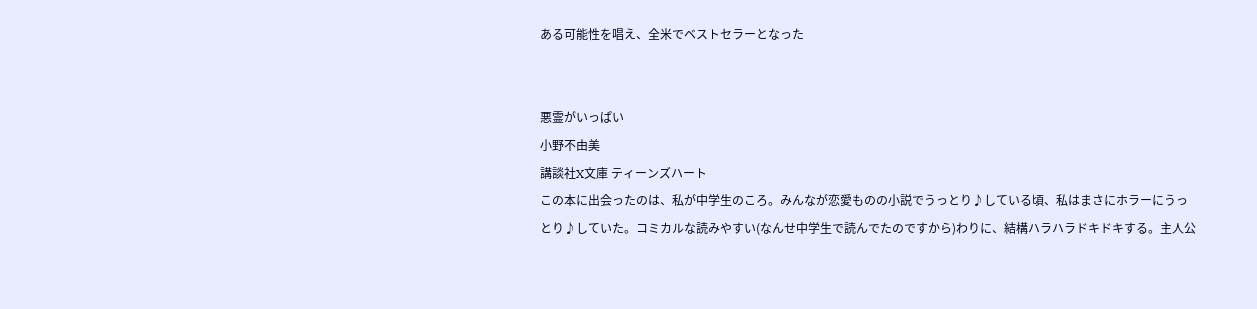ある可能性を唱え、全米でベストセラーとなった


悪霊がいっぱい
小野不由美
講談社X文庫 ティーンズハート
この本に出会ったのは、私が中学生のころ。みんなが恋愛ものの小説でうっとり♪している頃、私はまさにホラーにうっとり♪していた。コミカルな読みやすい(なんせ中学生で読んでたのですから)わりに、結構ハラハラドキドキする。主人公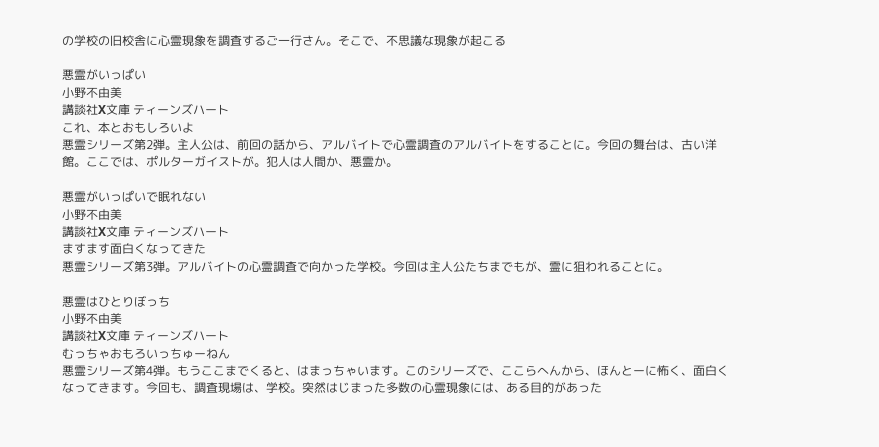の学校の旧校舎に心霊現象を調査するご一行さん。そこで、不思議な現象が起こる

悪霊がいっぱい
小野不由美
講談社X文庫 ティーンズハート
これ、本とおもしろいよ
悪霊シリーズ第2弾。主人公は、前回の話から、アルバイトで心霊調査のアルバイトをすることに。今回の舞台は、古い洋館。ここでは、ポルターガイストが。犯人は人間か、悪霊か。

悪霊がいっぱいで眠れない
小野不由美
講談社X文庫 ティーンズハート
ますます面白くなってきた
悪霊シリーズ第3弾。アルバイトの心霊調査で向かった学校。今回は主人公たちまでもが、霊に狙われることに。

悪霊はひとりぼっち
小野不由美
講談社X文庫 ティーンズハート
むっちゃおもろいっちゅーねん
悪霊シリーズ第4弾。もうここまでくると、はまっちゃいます。このシリーズで、ここらへんから、ほんとーに怖く、面白くなってきます。今回も、調査現場は、学校。突然はじまった多数の心霊現象には、ある目的があった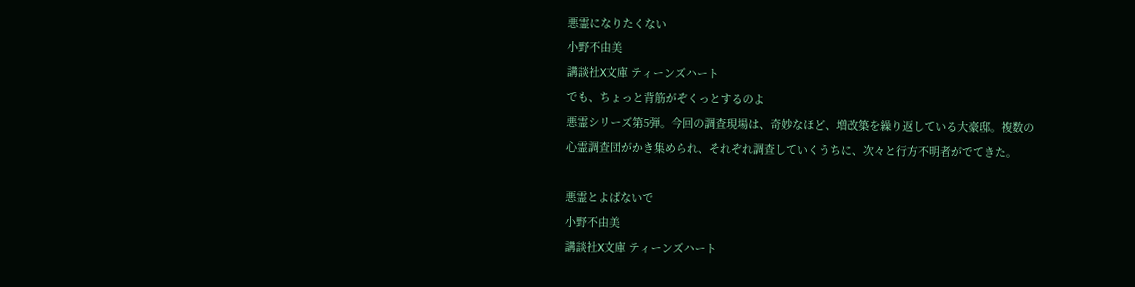悪霊になりたくない
小野不由美
講談社X文庫 ティーンズハート
でも、ちょっと背筋がぞくっとするのよ
悪霊シリーズ第5弾。今回の調査現場は、奇妙なほど、増改築を繰り返している大豪邸。複数の心霊調査団がかき集められ、それぞれ調査していくうちに、次々と行方不明者がでてきた。

悪霊とよばないで
小野不由美
講談社X文庫 ティーンズハート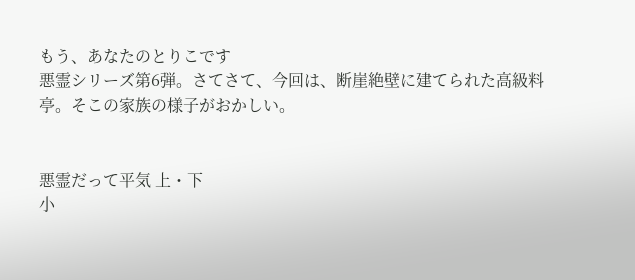もう、あなたのとりこです
悪霊シリーズ第6弾。さてさて、今回は、断崖絶壁に建てられた高級料亭。そこの家族の様子がおかしい。


悪霊だって平気 上・下
小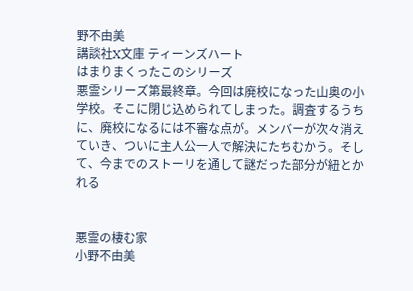野不由美
講談社X文庫 ティーンズハート
はまりまくったこのシリーズ
悪霊シリーズ第最終章。今回は廃校になった山奥の小学校。そこに閉じ込められてしまった。調査するうちに、廃校になるには不審な点が。メンバーが次々消えていき、ついに主人公一人で解決にたちむかう。そして、今までのストーリを通して謎だった部分が紐とかれる


悪霊の棲む家
小野不由美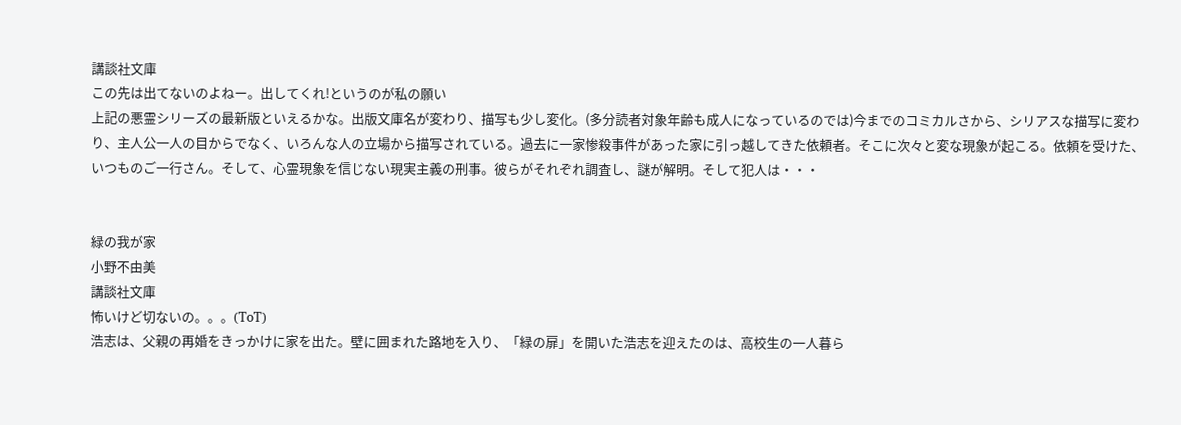講談社文庫
この先は出てないのよねー。出してくれ!というのが私の願い
上記の悪霊シリーズの最新版といえるかな。出版文庫名が変わり、描写も少し変化。(多分読者対象年齢も成人になっているのでは)今までのコミカルさから、シリアスな描写に変わり、主人公一人の目からでなく、いろんな人の立場から描写されている。過去に一家惨殺事件があった家に引っ越してきた依頼者。そこに次々と変な現象が起こる。依頼を受けた、いつものご一行さん。そして、心霊現象を信じない現実主義の刑事。彼らがそれぞれ調査し、謎が解明。そして犯人は・・・


緑の我が家
小野不由美
講談社文庫
怖いけど切ないの。。。(ToT)
浩志は、父親の再婚をきっかけに家を出た。壁に囲まれた路地を入り、「緑の扉」を開いた浩志を迎えたのは、高校生の一人暮ら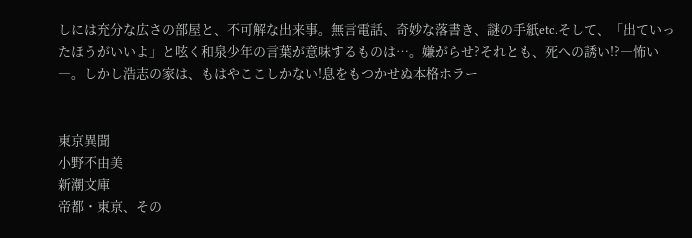しには充分な広さの部屋と、不可解な出来事。無言電話、奇妙な落書き、謎の手紙etc.そして、「出ていったほうがいいよ」と呟く和泉少年の言葉が意味するものは…。嫌がらせ?それとも、死への誘い!?―怖い―。しかし浩志の家は、もはやここしかない!息をもつかせぬ本格ホラー


東京異聞
小野不由美
新潮文庫
帝都・東亰、その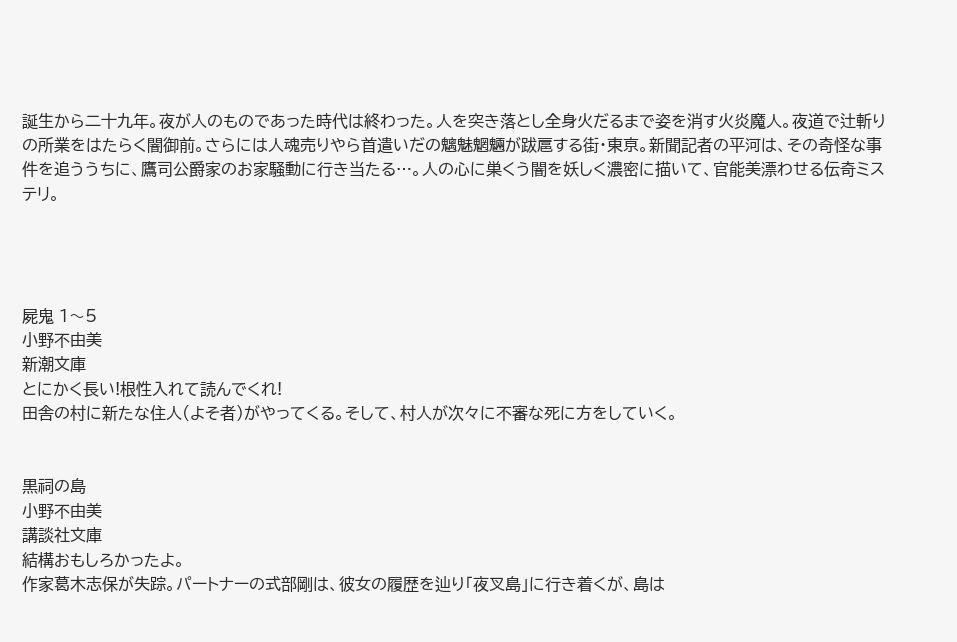誕生から二十九年。夜が人のものであった時代は終わった。人を突き落とし全身火だるまで姿を消す火炎魔人。夜道で辻斬りの所業をはたらく闇御前。さらには人魂売りやら首遣いだの魑魅魍魎が跋扈する街・東亰。新聞記者の平河は、その奇怪な事件を追ううちに、鷹司公爵家のお家騒動に行き当たる…。人の心に巣くう闇を妖しく濃密に描いて、官能美漂わせる伝奇ミステリ。




屍鬼 1〜5
小野不由美
新潮文庫
とにかく長い!根性入れて読んでくれ!
田舎の村に新たな住人(よそ者)がやってくる。そして、村人が次々に不審な死に方をしていく。


黒祠の島
小野不由美
講談社文庫
結構おもしろかったよ。
作家葛木志保が失踪。パートナーの式部剛は、彼女の履歴を辿り「夜叉島」に行き着くが、島は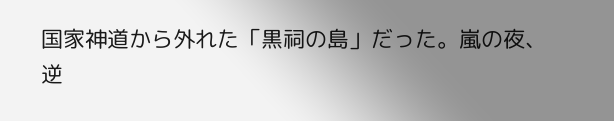国家神道から外れた「黒祠の島」だった。嵐の夜、逆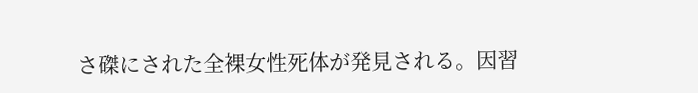さ磔にされた全裸女性死体が発見される。因習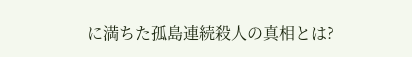に満ちた孤島連続殺人の真相とは?